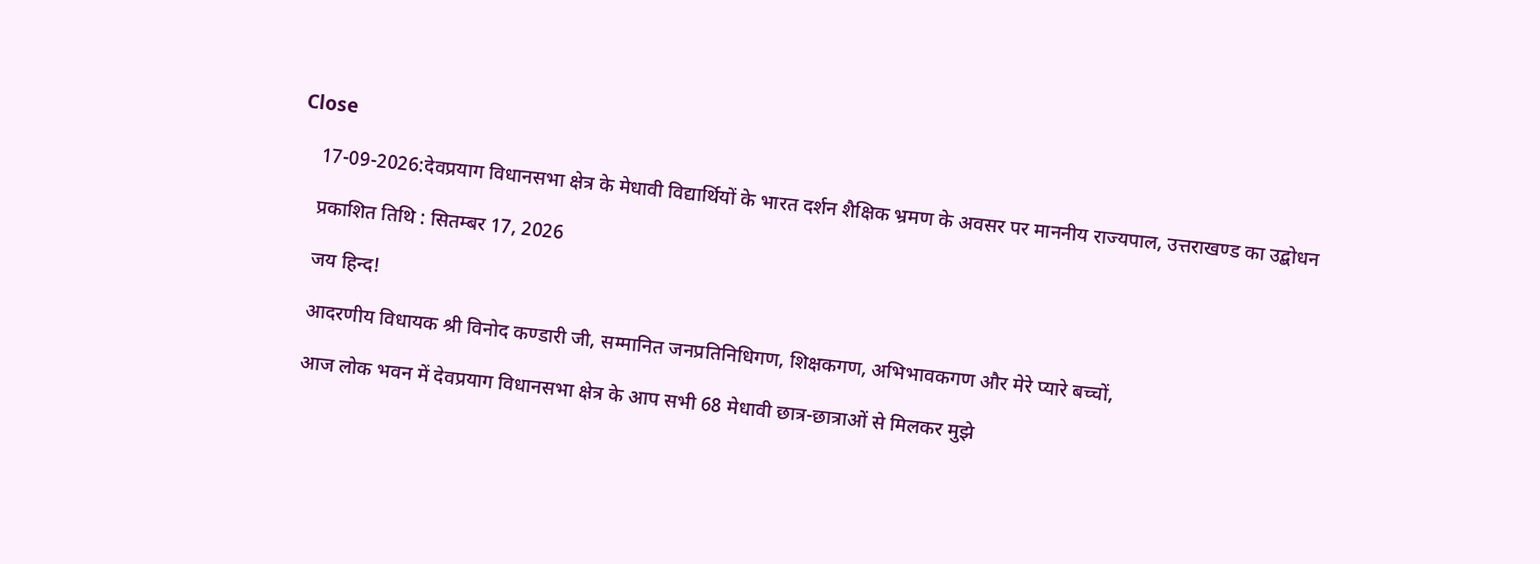Close

    17-09-2026:देवप्रयाग विधानसभा क्षेत्र के मेधावी विद्यार्थियों के भारत दर्शन शैक्षिक भ्रमण के अवसर पर माननीय राज्यपाल, उत्तराखण्ड का उद्बोधन

    प्रकाशित तिथि : सितम्बर 17, 2026

    जय हिन्द!

    आदरणीय विधायक श्री विनोद कण्डारी जी, सम्मानित जनप्रतिनिधिगण, शिक्षकगण, अभिभावकगण और मेरे प्यारे बच्चों,

    आज लोक भवन में देवप्रयाग विधानसभा क्षेत्र के आप सभी 68 मेधावी छात्र-छात्राओं से मिलकर मुझे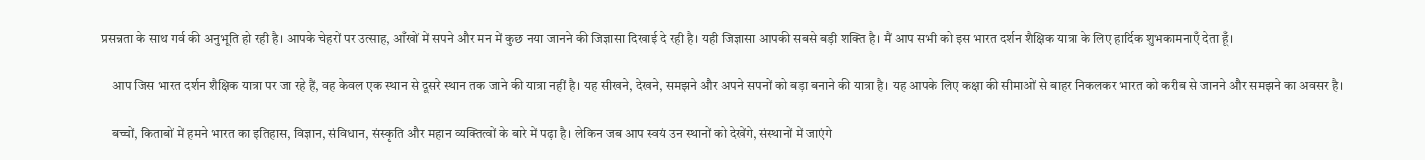प्रसन्नता के साथ गर्व की अनुभूति हो रही है। आपके चेहरों पर उत्साह, आँखों में सपने और मन में कुछ नया जानने की जिज्ञासा दिखाई दे रही है। यही जिज्ञासा आपकी सबसे बड़ी शक्ति है। मैं आप सभी को इस भारत दर्शन शैक्षिक यात्रा के लिए हार्दिक शुभकामनाएँ देता हूँ।

    आप जिस भारत दर्शन शैक्षिक यात्रा पर जा रहे हैं, वह केवल एक स्थान से दूसरे स्थान तक जाने की यात्रा नहीं है। यह सीखने, देखने, समझने और अपने सपनों को बड़ा बनाने की यात्रा है। यह आपके लिए कक्षा की सीमाओं से बाहर निकलकर भारत को करीब से जानने और समझने का अवसर है।

    बच्चों, किताबों में हमने भारत का इतिहास, विज्ञान, संविधान, संस्कृति और महान व्यक्तित्वों के बारे में पढ़ा है। लेकिन जब आप स्वयं उन स्थानों को देखेंगे, संस्थानों में जाएंगे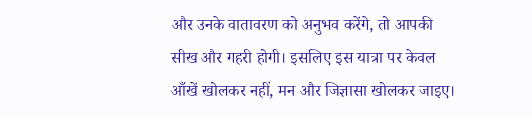और उनके वातावरण को अनुभव करेंगे, तो आपकी सीख और गहरी होगी। इसलिए इस यात्रा पर केवल आँखें खोलकर नहीं, मन और जिज्ञासा खोलकर जाइए।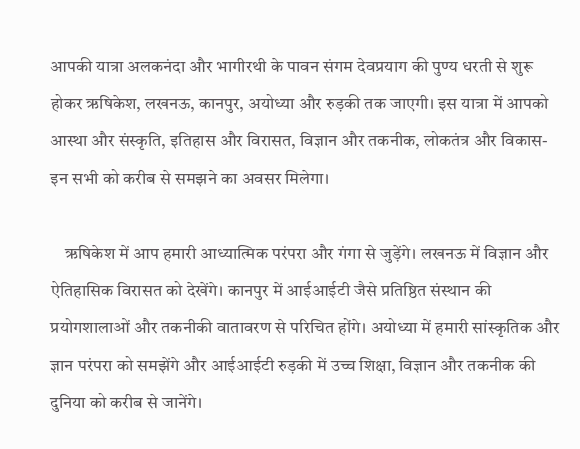आपकी यात्रा अलकनंदा और भागीरथी के पावन संगम देवप्रयाग की पुण्य धरती से शुरू होकर ऋषिकेश, लखनऊ, कानपुर, अयोध्या और रुड़की तक जाएगी। इस यात्रा में आपको आस्था और संस्कृति, इतिहास और विरासत, विज्ञान और तकनीक, लोकतंत्र और विकास-इन सभी को करीब से समझने का अवसर मिलेगा।

    ऋषिकेश में आप हमारी आध्यात्मिक परंपरा और गंगा से जुड़ेंगे। लखनऊ में विज्ञान और ऐतिहासिक विरासत को देखेंगे। कानपुर में आईआईटी जैसे प्रतिष्ठित संस्थान की प्रयोगशालाओं और तकनीकी वातावरण से परिचित होंगे। अयोध्या में हमारी सांस्कृतिक और ज्ञान परंपरा को समझेंगे और आईआईटी रुड़की में उच्च शिक्षा, विज्ञान और तकनीक की दुनिया को करीब से जानेंगे।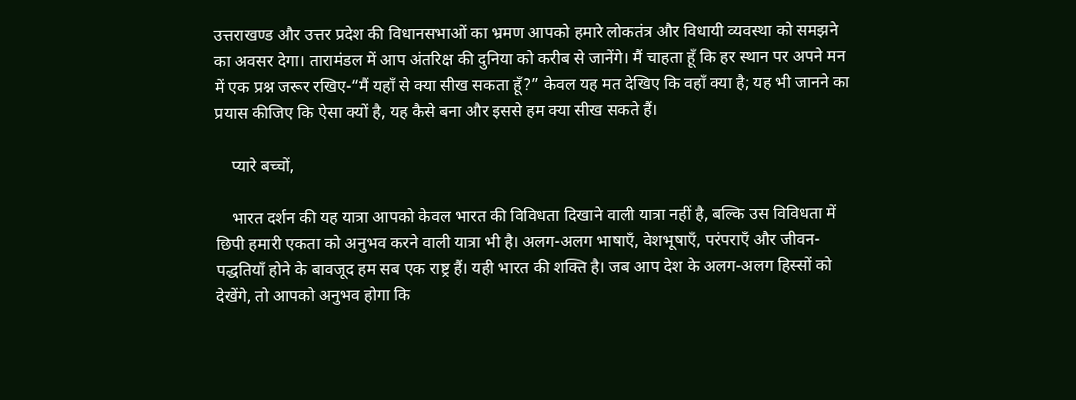उत्तराखण्ड और उत्तर प्रदेश की विधानसभाओं का भ्रमण आपको हमारे लोकतंत्र और विधायी व्यवस्था को समझने का अवसर देगा। तारामंडल में आप अंतरिक्ष की दुनिया को करीब से जानेंगे। मैं चाहता हूँ कि हर स्थान पर अपने मन में एक प्रश्न जरूर रखिए-“मैं यहाँ से क्या सीख सकता हूँ?” केवल यह मत देखिए कि वहाँ क्या है; यह भी जानने का प्रयास कीजिए कि ऐसा क्यों है, यह कैसे बना और इससे हम क्या सीख सकते हैं।

    प्यारे बच्चों,

    भारत दर्शन की यह यात्रा आपको केवल भारत की विविधता दिखाने वाली यात्रा नहीं है, बल्कि उस विविधता में छिपी हमारी एकता को अनुभव करने वाली यात्रा भी है। अलग-अलग भाषाएँ, वेशभूषाएँ, परंपराएँ और जीवन-पद्धतियाँ होने के बावजूद हम सब एक राष्ट्र हैं। यही भारत की शक्ति है। जब आप देश के अलग-अलग हिस्सों को देखेंगे, तो आपको अनुभव होगा कि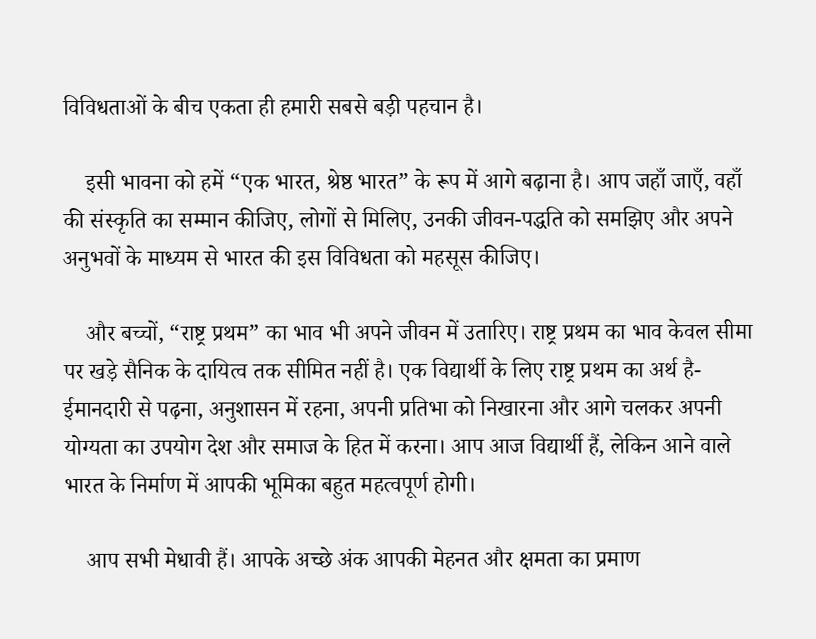विविधताओं के बीच एकता ही हमारी सबसे बड़ी पहचान है।

    इसी भावना को हमें “एक भारत, श्रेष्ठ भारत” के रूप में आगे बढ़ाना है। आप जहाँ जाएँ, वहाँ की संस्कृति का सम्मान कीजिए, लोगों से मिलिए, उनकी जीवन-पद्धति को समझिए और अपने अनुभवों के माध्यम से भारत की इस विविधता को महसूस कीजिए।

    और बच्चों, “राष्ट्र प्रथम” का भाव भी अपने जीवन में उतारिए। राष्ट्र प्रथम का भाव केवल सीमा पर खड़े सैनिक के दायित्व तक सीमित नहीं है। एक विद्यार्थी के लिए राष्ट्र प्रथम का अर्थ है- ईमानदारी से पढ़ना, अनुशासन में रहना, अपनी प्रतिभा को निखारना और आगे चलकर अपनी योग्यता का उपयोग देश और समाज के हित में करना। आप आज विद्यार्थी हैं, लेकिन आने वाले भारत के निर्माण में आपकी भूमिका बहुत महत्वपूर्ण होगी।

    आप सभी मेधावी हैं। आपके अच्छे अंक आपकी मेहनत और क्षमता का प्रमाण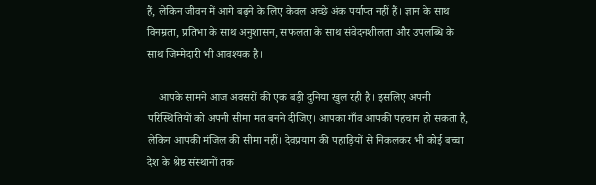हैं, लेकिन जीवन में आगे बढ़ने के लिए केवल अच्छे अंक पर्याप्त नहीं हैं। ज्ञान के साथ विनम्रता, प्रतिभा के साथ अनुशासन, सफलता के साथ संवेदनशीलता और उपलब्धि के साथ जिम्मेदारी भी आवश्यक है।

    आपके सामने आज अवसरों की एक बड़ी दुनिया खुल रही है। इसलिए अपनी परिस्थितियों को अपनी सीमा मत बनने दीजिए। आपका गाँव आपकी पहचान हो सकता है, लेकिन आपकी मंजिल की सीमा नहीं। देवप्रयाग की पहाड़ियों से निकलकर भी कोई बच्चा देश के श्रेष्ठ संस्थानों तक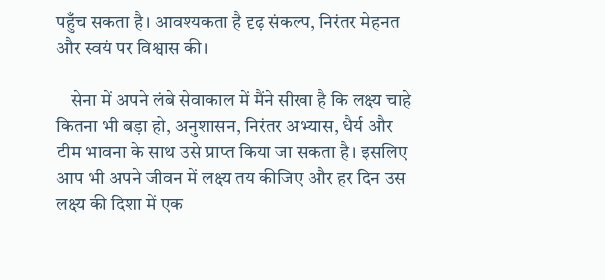पहुँच सकता है। आवश्यकता है दृढ़ संकल्प, निरंतर मेहनत और स्वयं पर विश्वास की।

    सेना में अपने लंबे सेवाकाल में मैंने सीखा है कि लक्ष्य चाहे कितना भी बड़ा हो, अनुशासन, निरंतर अभ्यास, धैर्य और टीम भावना के साथ उसे प्राप्त किया जा सकता है। इसलिए आप भी अपने जीवन में लक्ष्य तय कीजिए और हर दिन उस लक्ष्य की दिशा में एक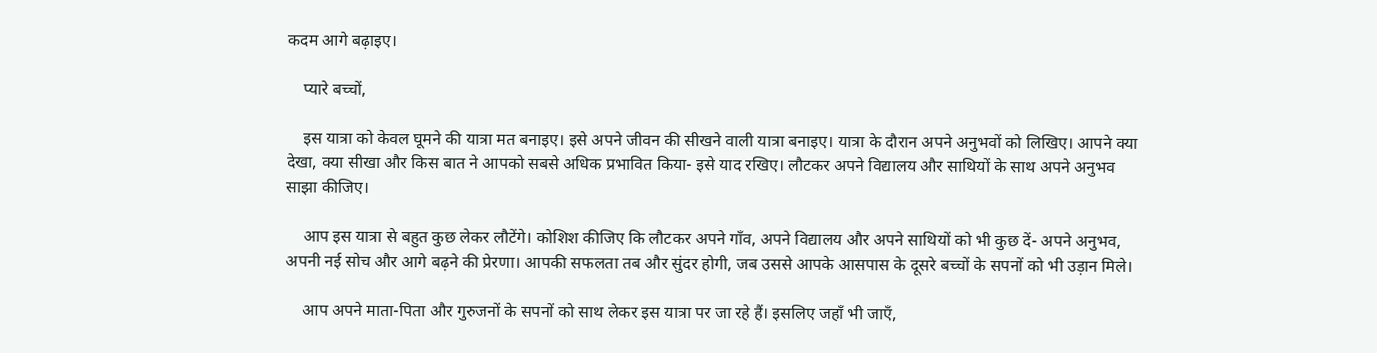कदम आगे बढ़ाइए।

    प्यारे बच्चों,

    इस यात्रा को केवल घूमने की यात्रा मत बनाइए। इसे अपने जीवन की सीखने वाली यात्रा बनाइए। यात्रा के दौरान अपने अनुभवों को लिखिए। आपने क्या देखा, क्या सीखा और किस बात ने आपको सबसे अधिक प्रभावित किया- इसे याद रखिए। लौटकर अपने विद्यालय और साथियों के साथ अपने अनुभव साझा कीजिए।

    आप इस यात्रा से बहुत कुछ लेकर लौटेंगे। कोशिश कीजिए कि लौटकर अपने गाँव, अपने विद्यालय और अपने साथियों को भी कुछ दें- अपने अनुभव, अपनी नई सोच और आगे बढ़ने की प्रेरणा। आपकी सफलता तब और सुंदर होगी, जब उससे आपके आसपास के दूसरे बच्चों के सपनों को भी उड़ान मिले।

    आप अपने माता-पिता और गुरुजनों के सपनों को साथ लेकर इस यात्रा पर जा रहे हैं। इसलिए जहाँ भी जाएँ,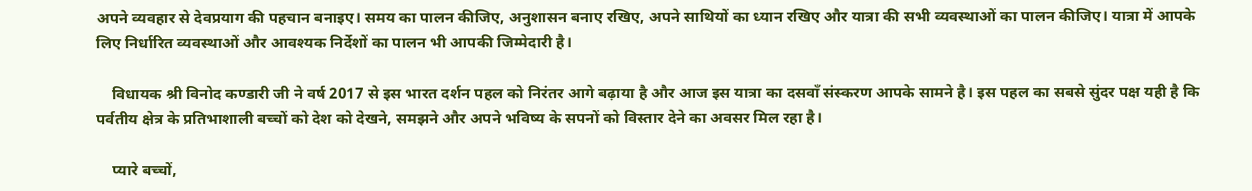अपने व्यवहार से देवप्रयाग की पहचान बनाइए। समय का पालन कीजिए, अनुशासन बनाए रखिए, अपने साथियों का ध्यान रखिए और यात्रा की सभी व्यवस्थाओं का पालन कीजिए। यात्रा में आपके लिए निर्धारित व्यवस्थाओं और आवश्यक निर्देशों का पालन भी आपकी जिम्मेदारी है।

    विधायक श्री विनोद कण्डारी जी ने वर्ष 2017 से इस भारत दर्शन पहल को निरंतर आगे बढ़ाया है और आज इस यात्रा का दसवाँ संस्करण आपके सामने है। इस पहल का सबसे सुंदर पक्ष यही है कि पर्वतीय क्षेत्र के प्रतिभाशाली बच्चों को देश को देखने, समझने और अपने भविष्य के सपनों को विस्तार देने का अवसर मिल रहा है।

    प्यारे बच्चों,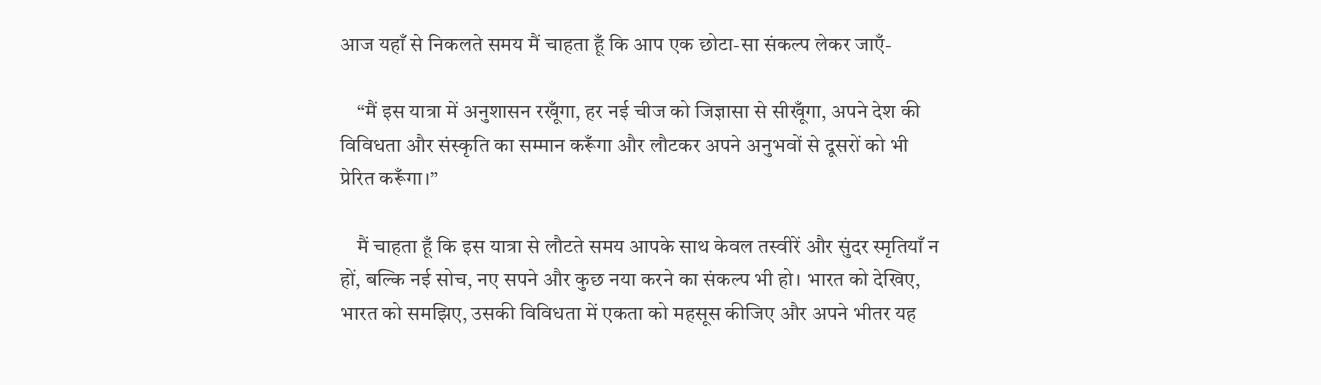आज यहाँ से निकलते समय मैं चाहता हूँ कि आप एक छोटा-सा संकल्प लेकर जाएँ-

    “मैं इस यात्रा में अनुशासन रखूँगा, हर नई चीज को जिज्ञासा से सीखूँगा, अपने देश की विविधता और संस्कृति का सम्मान करूँगा और लौटकर अपने अनुभवों से दूसरों को भी प्रेरित करूँगा।”

    मैं चाहता हूँ कि इस यात्रा से लौटते समय आपके साथ केवल तस्वीरें और सुंदर स्मृतियाँ न हों, बल्कि नई सोच, नए सपने और कुछ नया करने का संकल्प भी हो। भारत को देखिए, भारत को समझिए, उसकी विविधता में एकता को महसूस कीजिए और अपने भीतर यह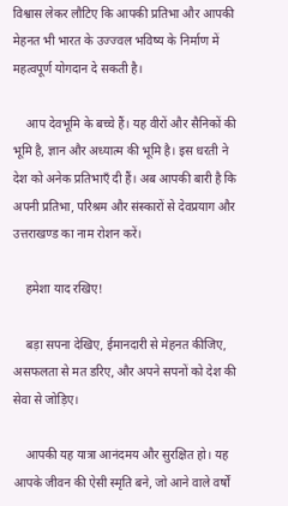विश्वास लेकर लौटिए कि आपकी प्रतिभा और आपकी मेहनत भी भारत के उज्ज्वल भविष्य के निर्माण में महत्वपूर्ण योगदान दे सकती है।

    आप देवभूमि के बच्चे हैं। यह वीरों और सैनिकों की भूमि है, ज्ञान और अध्यात्म की भूमि है। इस धरती ने देश को अनेक प्रतिभाएँ दी हैं। अब आपकी बारी है कि अपनी प्रतिभा, परिश्रम और संस्कारों से देवप्रयाग और उत्तराखण्ड का नाम रोशन करें।

    हमेशा याद रखिए!

    बड़ा सपना देखिए, ईमानदारी से मेहनत कीजिए, असफलता से मत डरिए, और अपने सपनों को देश की सेवा से जोड़िए।

    आपकी यह यात्रा आनंदमय और सुरक्षित हो। यह आपके जीवन की ऐसी स्मृति बने, जो आने वाले वर्षों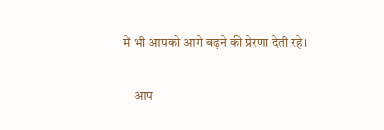में भी आपको आगे बढ़ने की प्रेरणा देती रहे।

    आप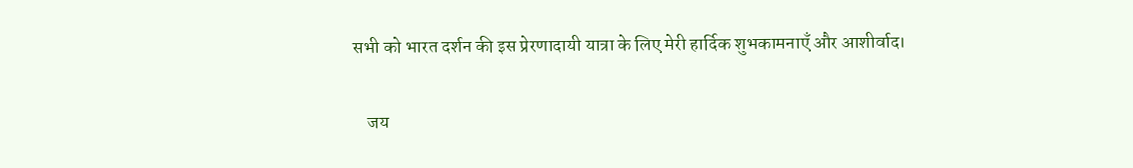सभी को भारत दर्शन की इस प्रेरणादायी यात्रा के लिए मेरी हार्दिक शुभकामनाएँ और आशीर्वाद।

    जय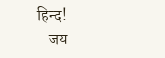हिन्द!
    जय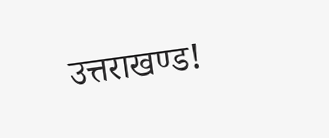उत्तराखण्ड!